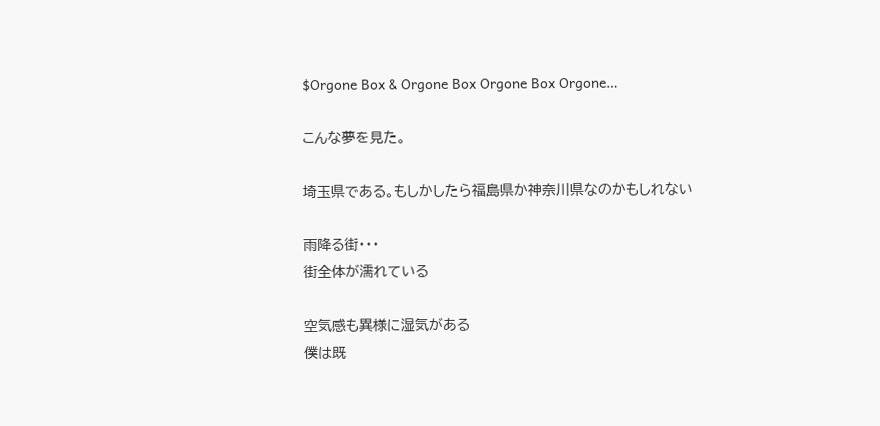$Orgone Box & Orgone Box Orgone Box Orgone…

こんな夢を見た。

埼玉県である。もしかしたら福島県か神奈川県なのかもしれない

雨降る街・・・
街全体が濡れている

空気感も異様に湿気がある
僕は既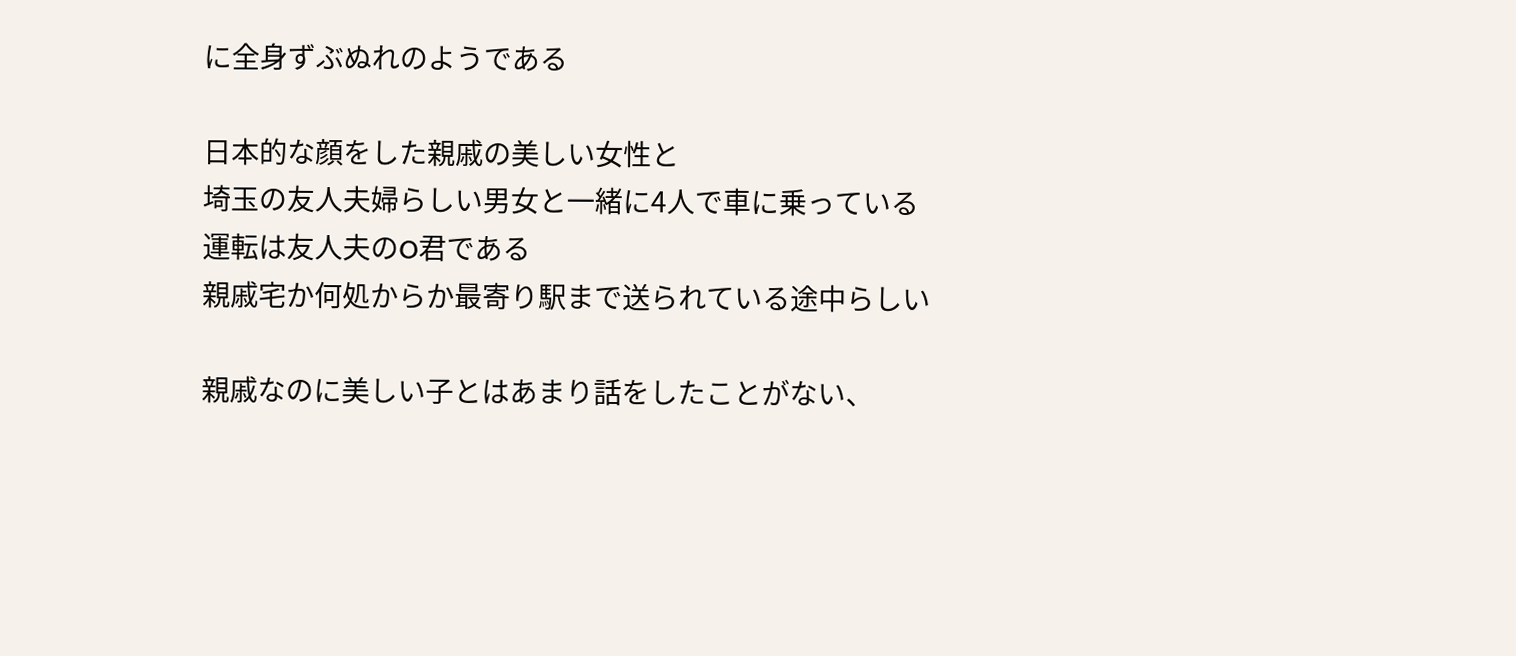に全身ずぶぬれのようである

日本的な顔をした親戚の美しい女性と
埼玉の友人夫婦らしい男女と一緒に4人で車に乗っている
運転は友人夫のO君である
親戚宅か何処からか最寄り駅まで送られている途中らしい

親戚なのに美しい子とはあまり話をしたことがない、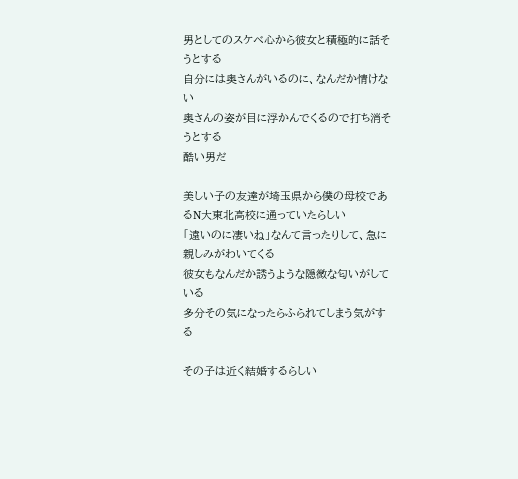男としてのスケベ心から彼女と積極的に話そうとする
自分には奥さんがいるのに、なんだか情けない
奥さんの姿が目に浮かんでくるので打ち消そうとする
酷い男だ

美しい子の友達が埼玉県から僕の母校であるN大東北高校に通っていたらしい
「遠いのに凄いね」なんて言ったりして、急に親しみがわいてくる
彼女もなんだか誘うような隠微な匂いがしている
多分その気になったらふられてしまう気がする

その子は近く結婚するらしい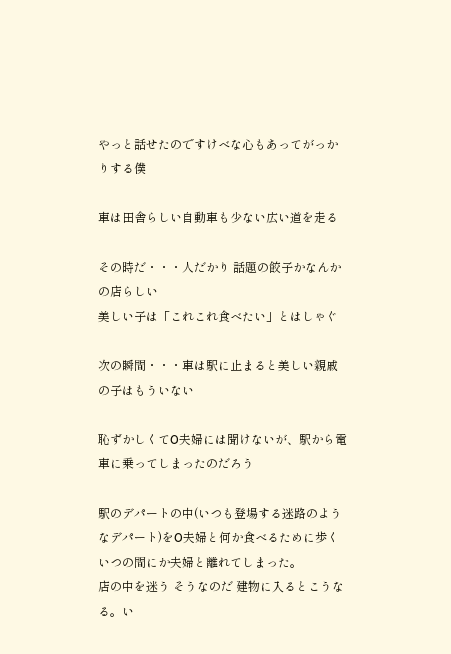やっと話せたのですけべな心もあってがっかりする僕

車は田舎らしい自動車も少ない広い道を走る

その時だ・・・人だかり 話題の餃子かなんかの店らしい
美しい子は「これこれ食べたい」とはしゃぐ

次の瞬間・・・車は駅に止まると美しい親戚の子はもういない

恥ずかしくてO夫婦には聞けないが、駅から電車に乗ってしまったのだろう

駅のデパートの中(いつも登場する迷路のようなデパート)をO夫婦と何か食べるために歩く
いつの間にか夫婦と離れてしまった。
店の中を迷う そうなのだ 建物に入るとこうなる。い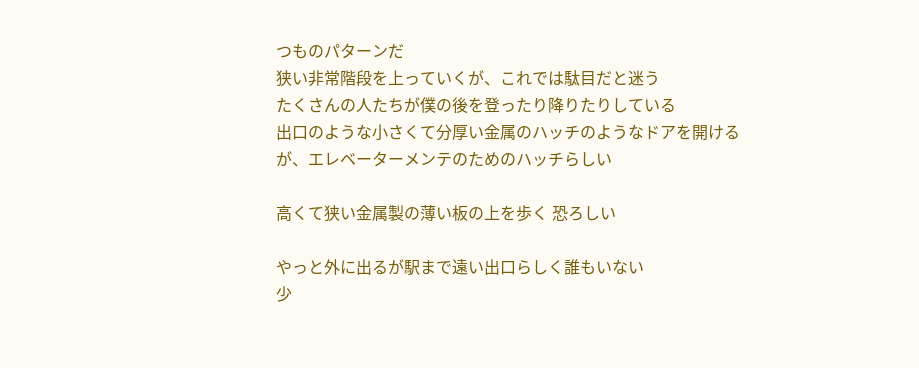つものパターンだ
狭い非常階段を上っていくが、これでは駄目だと迷う
たくさんの人たちが僕の後を登ったり降りたりしている
出口のような小さくて分厚い金属のハッチのようなドアを開けるが、エレベーターメンテのためのハッチらしい

高くて狭い金属製の薄い板の上を歩く 恐ろしい

やっと外に出るが駅まで遠い出口らしく誰もいない
少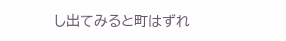し出てみると町はずれ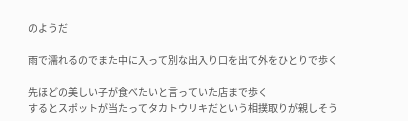のようだ

雨で濡れるのでまた中に入って別な出入り口を出て外をひとりで歩く

先ほどの美しい子が食べたいと言っていた店まで歩く
するとスポットが当たってタカトウリキだという相撲取りが親しそう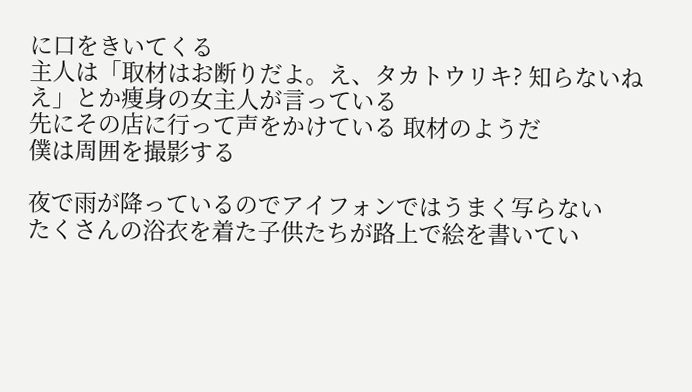に口をきいてくる
主人は「取材はお断りだよ。え、タカトウリキ? 知らないねえ」とか痩身の女主人が言っている
先にその店に行って声をかけている 取材のようだ
僕は周囲を撮影する

夜で雨が降っているのでアイフォンではうまく写らない
たくさんの浴衣を着た子供たちが路上で絵を書いてい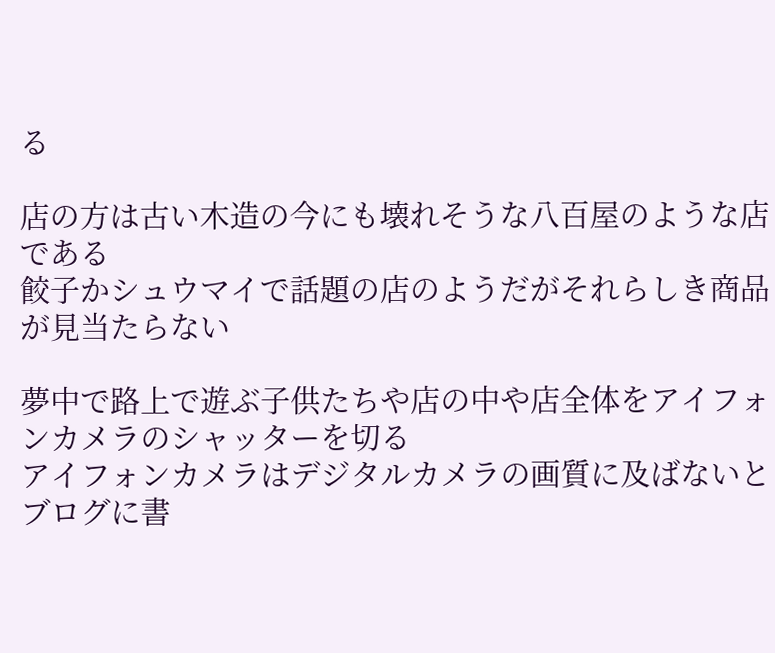る

店の方は古い木造の今にも壊れそうな八百屋のような店である
餃子かシュウマイで話題の店のようだがそれらしき商品が見当たらない

夢中で路上で遊ぶ子供たちや店の中や店全体をアイフォンカメラのシャッターを切る
アイフォンカメラはデジタルカメラの画質に及ばないとブログに書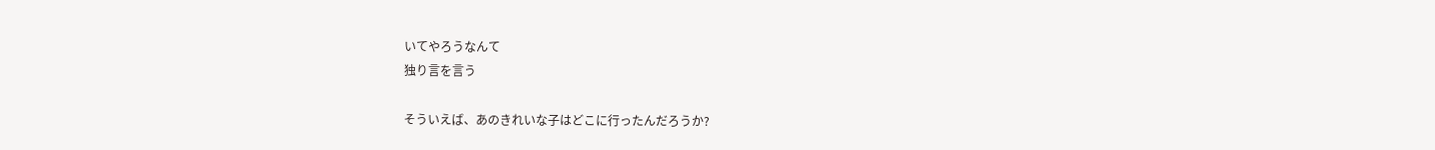いてやろうなんて
独り言を言う

そういえば、あのきれいな子はどこに行ったんだろうか?